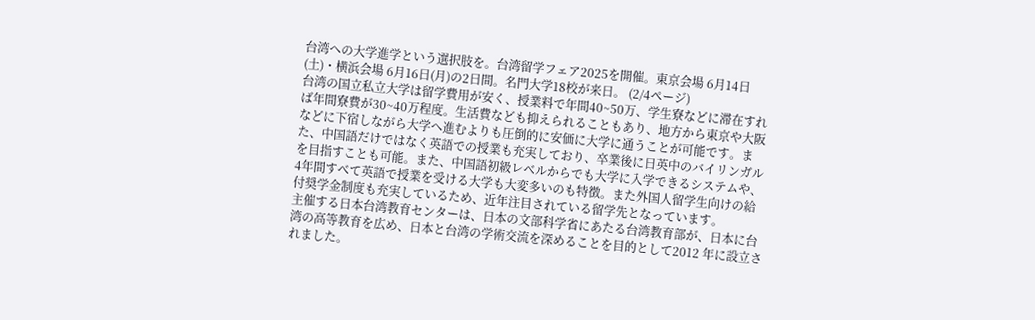台湾への大学進学という選択肢を。台湾留学フェア2025を開催。東京会場 6月14日(土)・横浜会場 6月16日(月)の2日間。名門大学18校が来日。 (2/4ページ)
台湾の国立私立大学は留学費用が安く、授業料で年間40~50万、学生寮などに滞在すれば年間寮費が30~40万程度。生活費なども抑えられることもあり、地方から東京や大阪などに下宿しながら大学へ進むよりも圧倒的に安価に大学に通うことが可能です。また、中国語だけではなく英語での授業も充実しており、卒業後に日英中のバイリンガルを目指すことも可能。また、中国語初級レベルからでも大学に入学できるシステムや、4年間すべて英語で授業を受ける大学も大変多いのも特徴。また外国人留学生向けの給付奨学金制度も充実しているため、近年注目されている留学先となっています。
主催する日本台湾教育センターは、日本の文部科学省にあたる台湾教育部が、日本に台湾の高等教育を広め、日本と台湾の学術交流を深めることを目的として2012 年に設立されました。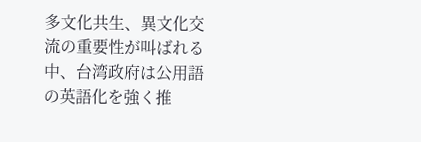多文化共生、異文化交流の重要性が叫ばれる中、台湾政府は公用語の英語化を強く推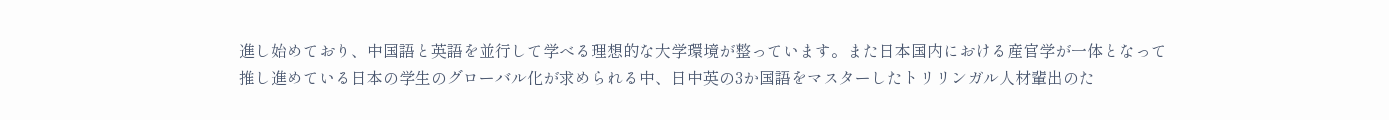進し始めており、中国語と英語を並行して学べる理想的な大学環境が整っています。また日本国内における産官学が一体となって推し進めている日本の学生のグローバル化が求められる中、日中英の3か国語をマスターしたトリリンガル人材輩出のた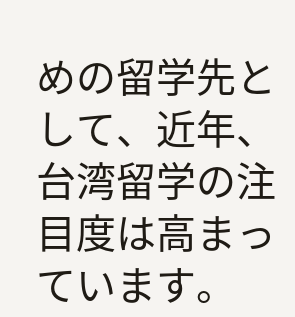めの留学先として、近年、台湾留学の注目度は高まっています。